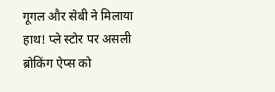गूगल और सेबी ने मिलाया हाथ! प्ले स्टोर पर असली ब्रोकिंग ऐप्स को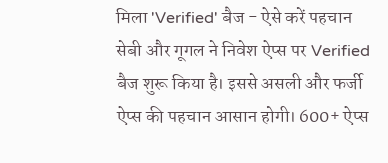मिला 'Verified' बैज - ऐसे करें पहचान
सेबी और गूगल ने निवेश ऐप्स पर Verified बैज शुरू किया है। इससे असली और फर्जी ऐप्स की पहचान आसान होगी। 600+ ऐप्स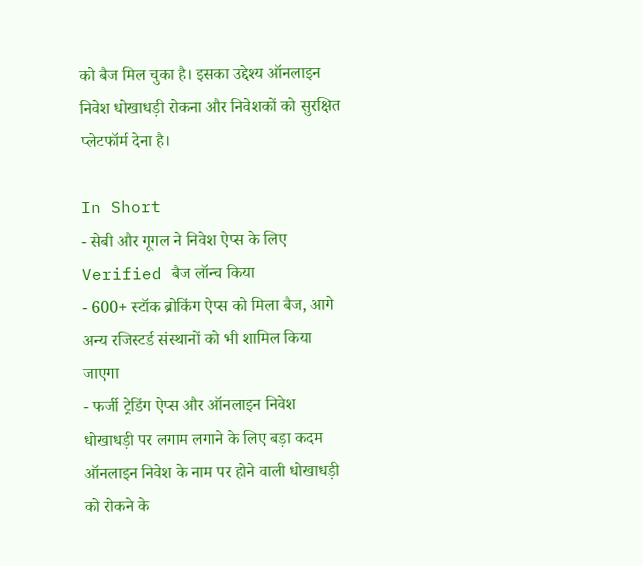को बैज मिल चुका है। इसका उद्देश्य ऑनलाइन निवेश धोखाधड़ी रोकना और निवेशकों को सुरक्षित प्लेटफॉर्म देना है।

In Short
- सेबी और गूगल ने निवेश ऐप्स के लिए Verified बैज लॉन्च किया
- 600+ स्टॉक ब्रोकिंग ऐप्स को मिला बैज, आगे अन्य रजिस्टर्ड संस्थानों को भी शामिल किया जाएगा
- फर्जी ट्रेडिंग ऐप्स और ऑनलाइन निवेश धोखाधड़ी पर लगाम लगाने के लिए बड़ा कदम
ऑनलाइन निवेश के नाम पर होने वाली धोखाधड़ी को रोकने के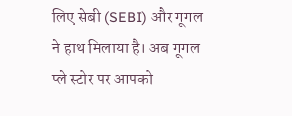लिए सेबी (SEBI) और गूगल ने हाथ मिलाया है। अब गूगल प्ले स्टोर पर आपको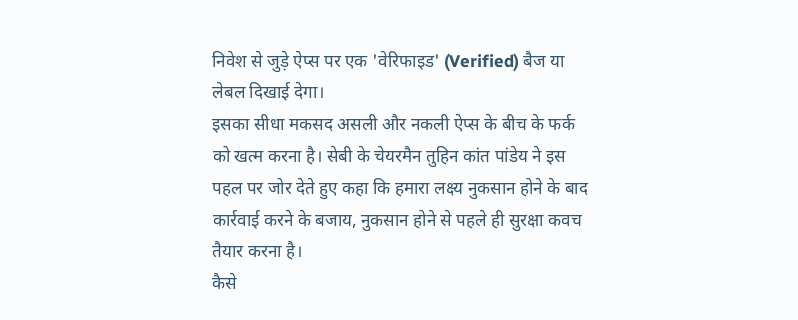निवेश से जुड़े ऐप्स पर एक 'वेरिफाइड' (Verified) बैज या लेबल दिखाई देगा।
इसका सीधा मकसद असली और नकली ऐप्स के बीच के फर्क को खत्म करना है। सेबी के चेयरमैन तुहिन कांत पांडेय ने इस पहल पर जोर देते हुए कहा कि हमारा लक्ष्य नुकसान होने के बाद कार्रवाई करने के बजाय, नुकसान होने से पहले ही सुरक्षा कवच तैयार करना है।
कैसे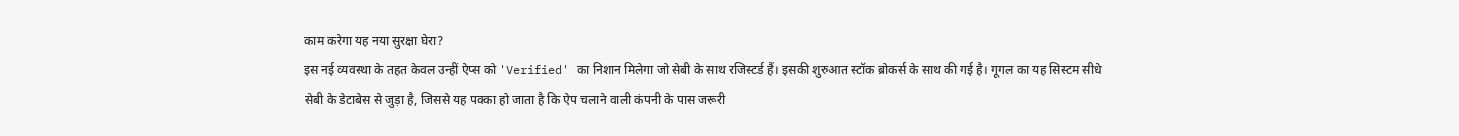काम करेगा यह नया सुरक्षा घेरा?
इस नई व्यवस्था के तहत केवल उन्हीं ऐप्स को 'Verified' का निशान मिलेगा जो सेबी के साथ रजिस्टर्ड हैं। इसकी शुरुआत स्टॉक ब्रोकर्स के साथ की गई है। गूगल का यह सिस्टम सीधे सेबी के डेटाबेस से जुड़ा है, जिससे यह पक्का हो जाता है कि ऐप चलाने वाली कंपनी के पास जरूरी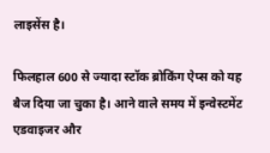लाइसेंस है।

फिलहाल 600 से ज्यादा स्टॉक ब्रोकिंग ऐप्स को यह बैज दिया जा चुका है। आने वाले समय में इन्वेस्टमेंट एडवाइजर और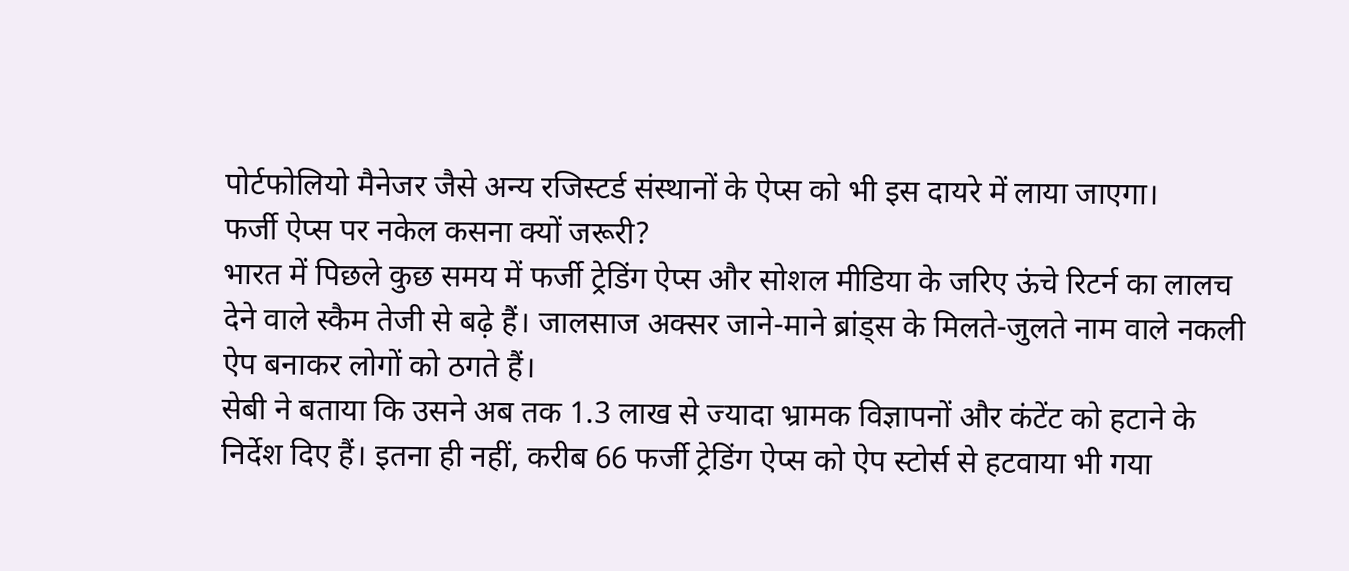पोर्टफोलियो मैनेजर जैसे अन्य रजिस्टर्ड संस्थानों के ऐप्स को भी इस दायरे में लाया जाएगा।
फर्जी ऐप्स पर नकेल कसना क्यों जरूरी?
भारत में पिछले कुछ समय में फर्जी ट्रेडिंग ऐप्स और सोशल मीडिया के जरिए ऊंचे रिटर्न का लालच देने वाले स्कैम तेजी से बढ़े हैं। जालसाज अक्सर जाने-माने ब्रांड्स के मिलते-जुलते नाम वाले नकली ऐप बनाकर लोगों को ठगते हैं।
सेबी ने बताया कि उसने अब तक 1.3 लाख से ज्यादा भ्रामक विज्ञापनों और कंटेंट को हटाने के निर्देश दिए हैं। इतना ही नहीं, करीब 66 फर्जी ट्रेडिंग ऐप्स को ऐप स्टोर्स से हटवाया भी गया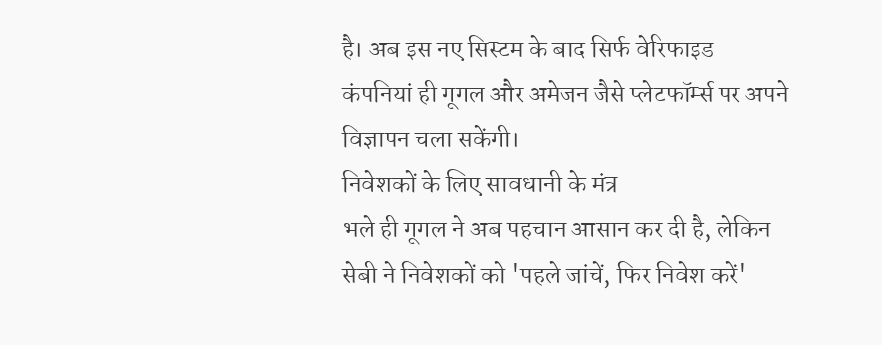है। अब इस नए सिस्टम के बाद सिर्फ वेरिफाइड कंपनियां ही गूगल और अमेजन जैसे प्लेटफॉर्म्स पर अपने विज्ञापन चला सकेंगी।
निवेशकों के लिए सावधानी के मंत्र
भले ही गूगल ने अब पहचान आसान कर दी है, लेकिन सेबी ने निवेशकों को 'पहले जांचें, फिर निवेश करें'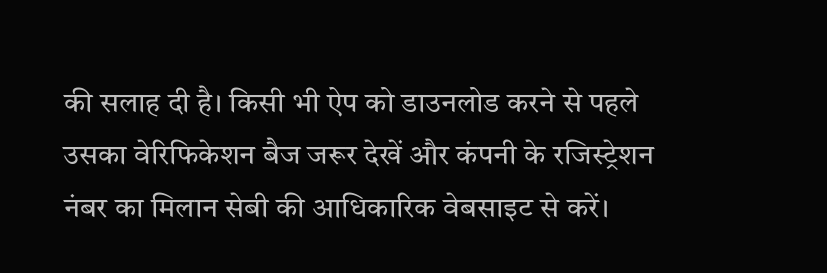की सलाह दी है। किसी भी ऐप को डाउनलोड करने से पहले उसका वेरिफिकेशन बैज जरूर देखें और कंपनी के रजिस्ट्रेशन नंबर का मिलान सेबी की आधिकारिक वेबसाइट से करें।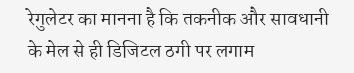रेगुलेटर का मानना है कि तकनीक और सावधानी के मेल से ही डिजिटल ठगी पर लगाम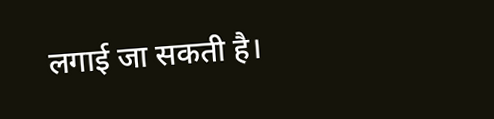लगाई जा सकती है।